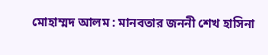মোহাম্মদ আলম : মানবতার জননী শেখ হাসিনা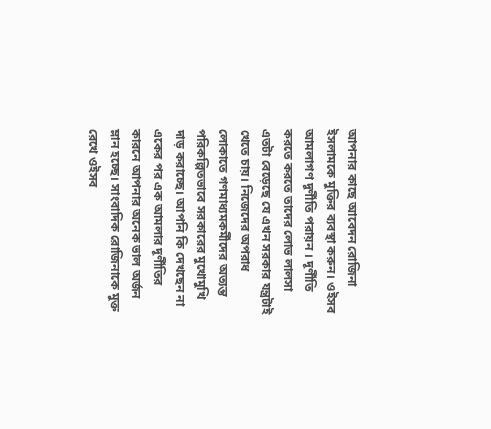আপনার কাছে আবেদন রোজিনা ইসলামকে মুক্তির ব্যবস্থা করুন। ওইসব আমলাগণ দূর্ণীতি পরায়ন । দূর্ণীতি করতে করতে তাদের লোভ লালসা এতটা বেড়েছে যে এখন সরকার যন্ত্রটাই খেতে চায়। নিজেদের অপরাধ লোকাতে গণমাধ্যমকর্মীদের অত্যন্ত পরিকল্পিতভাবে সরকারের মুখোমুখি দাড় করাচ্ছে। আপনি কি দেখছেন না একের পর এক আমলার দূর্ণীতির কারনে আপনার অনেক ভাল অর্জন ম্লান হচ্ছে। সাংবাদিক রোজিনাকে মুক্ত রেখে ওইসব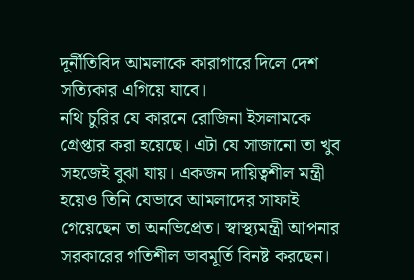দূর্নীতিবিদ আমলাকে কারাগারে দিলে দেশ সত্যিকার এগিয়ে যাবে।
নথি চুরির যে কারনে রোজিনা ইসলামকে গ্রেপ্তার করা হয়েছে। এটা যে সাজানো তা খুব সহজেই বুঝা যায়। একজন দায়িত্বশীল মন্ত্রী হয়েও তিনি যেভাবে আমলাদের সাফাই গেয়েছেন তা অনভিপ্রেত। স্বাস্থ্যমন্ত্রী আপনার সরকারের গতিশীল ভাবমূর্তি বিনষ্ট করছেন।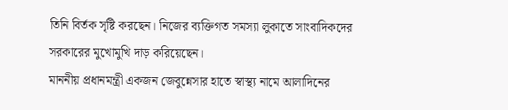তিনি বির্তক সৃষ্টি করছেন। নিজের ব্যক্তিগত সমস্যা লুকাতে সাংবাদিকদের সরকারের মুখোমুখি দাড় করিয়েছেন।
মাননীয় প্রধানমন্ত্রী একজন জেবুন্নেসার হাতে স্বাস্থ্য নামে আলাদিনের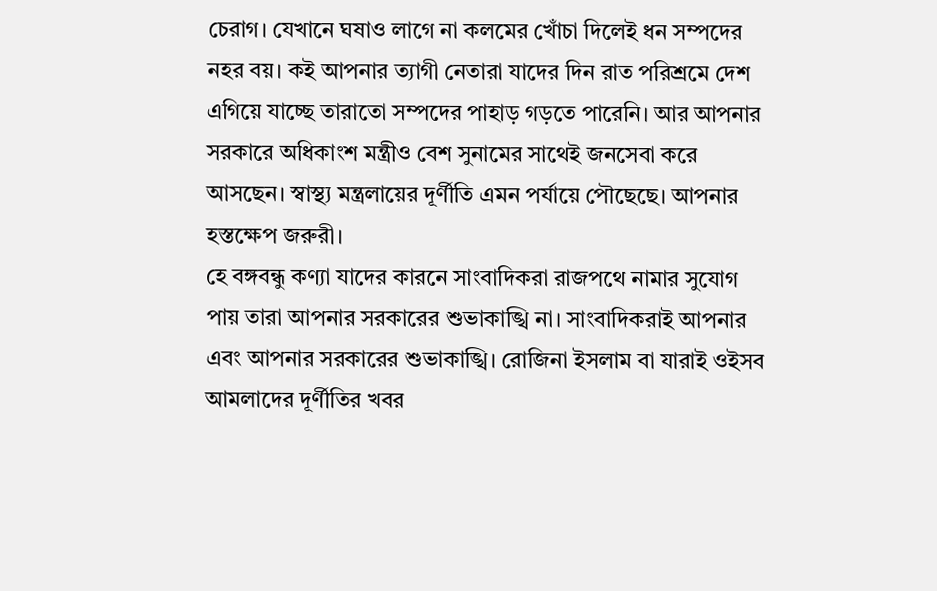চেরাগ। যেখানে ঘষাও লাগে না কলমের খোঁচা দিলেই ধন সম্পদের নহর বয়। কই আপনার ত্যাগী নেতারা যাদের দিন রাত পরিশ্রমে দেশ এগিয়ে যাচ্ছে তারাতো সম্পদের পাহাড় গড়তে পারেনি। আর আপনার সরকারে অধিকাংশ মন্ত্রীও বেশ সুনামের সাথেই জনসেবা করে আসছেন। স্বাস্থ্য মন্ত্রলায়ের দূর্ণীতি এমন পর্যায়ে পৌছেছে। আপনার হস্তক্ষেপ জরুরী।
হে বঙ্গবন্ধু কণ্যা যাদের কারনে সাংবাদিকরা রাজপথে নামার সুযোগ পায় তারা আপনার সরকারের শুভাকাঙ্খি না। সাংবাদিকরাই আপনার এবং আপনার সরকারের শুভাকাঙ্খি। রোজিনা ইসলাম বা যারাই ওইসব আমলাদের দূর্ণীতির খবর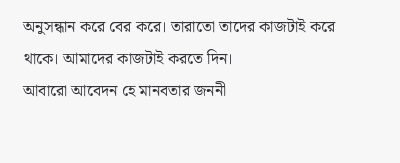অনুসন্ধান করে বের করে। তারাতো তাদের কাজটাই করে থাকে। আমাদের কাজটাই করতে দিন।
আবারো আবেদন হে মানবতার জননী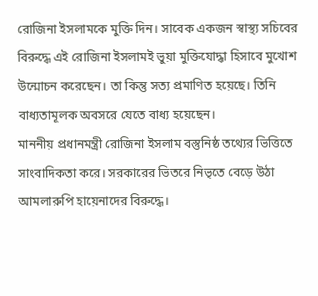রোজিনা ইসলামকে মুক্তি দিন। সাবেক একজন স্বাস্থ্য সচিবের বিরুদ্ধে এই রোজিনা ইসলামই ভুয়া মুক্তিযোদ্ধা হিসাবে মুখোশ উন্মোচন করেছেন। তা কিন্তু সত্য প্রমাণিত হয়েছে। তিনি বাধ্যতামূলক অবসরে যেতে বাধ্য হয়েছেন।
মাননীয় প্রধানমন্ত্রী রোজিনা ইসলাম বস্তুনিষ্ঠ তথ্যের ভিত্তিতে সাংবাদিকতা করে। সরকারের ভিতরে নিভৃতে বেড়ে উঠা আমলারুপি হায়েনাদের বিরুদ্ধে।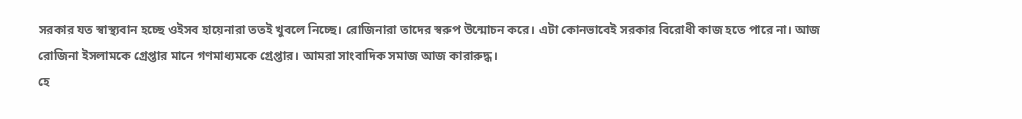সরকার যত স্বাস্থ্যবান হচ্ছে ওইসব হায়েনারা ততই খুবলে নিচ্ছে। রোজিনারা তাদের স্বরুপ উন্মোচন করে। এটা কোনভাবেই সরকার বিরোধী কাজ হতে পারে না। আজ রোজিনা ইসলামকে গ্রেপ্তার মানে গণমাধ্যমকে গ্রেপ্তার। আমরা সাংবাদিক সমাজ আজ কারারুদ্ধ।
হে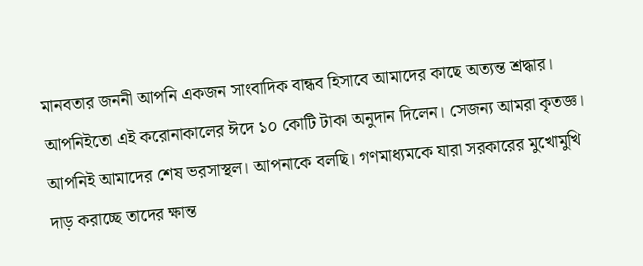মানবতার জননী আপনি একজন সাংবাদিক বান্ধব হিসাবে আমাদের কাছে অত্যন্ত শ্রদ্ধার। আপনিইতো এই করোনাকালের ঈদে ১০ কোটি টাকা অনুদান দিলেন। সেজন্য আমরা কৃতজ্ঞ। আপনিই আমাদের শেষ ভরসাস্থল। আপনাকে বলছি। গণমাধ্যমকে যারা সরকারের মুখোমুখি দাড় করাচ্ছে তাদের ক্ষান্ত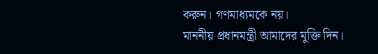করুন। গণমাধ্যমকে নয়।
মাননীয় প্রধানমন্ত্রী আমাদের মুক্তি দিন।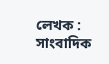লেখক : সাংবাদিক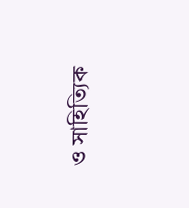ও সাহিত্যিক